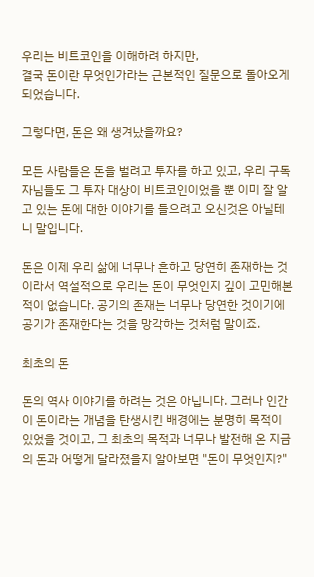우리는 비트코인을 이해하려 하지만,
결국 돈이란 무엇인가라는 근본적인 질문으로 돌아오게 되었습니다.

그렇다면, 돈은 왜 생겨났을까요?

모든 사람들은 돈을 벌려고 투자를 하고 있고, 우리 구독자님들도 그 투자 대상이 비트코인이었을 뿐 이미 잘 알고 있는 돈에 대한 이야기를 들으려고 오신것은 아닐테니 말입니다.

돈은 이제 우리 삶에 너무나 흔하고 당연히 존재하는 것이라서 역설적으로 우리는 돈이 무엇인지 깊이 고민해본적이 없습니다. 공기의 존재는 너무나 당연한 것이기에 공기가 존재한다는 것을 망각하는 것처럼 말이죠.

최초의 돈

돈의 역사 이야기를 하려는 것은 아닙니다. 그러나 인간이 돈이라는 개념을 탄생시킨 배경에는 분명히 목적이 있었을 것이고, 그 최초의 목적과 너무나 발전해 온 지금의 돈과 어떻게 달라졌을지 알아보면 "돈이 무엇인지?"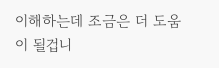이해하는데 조금은 더 도움이 될겁니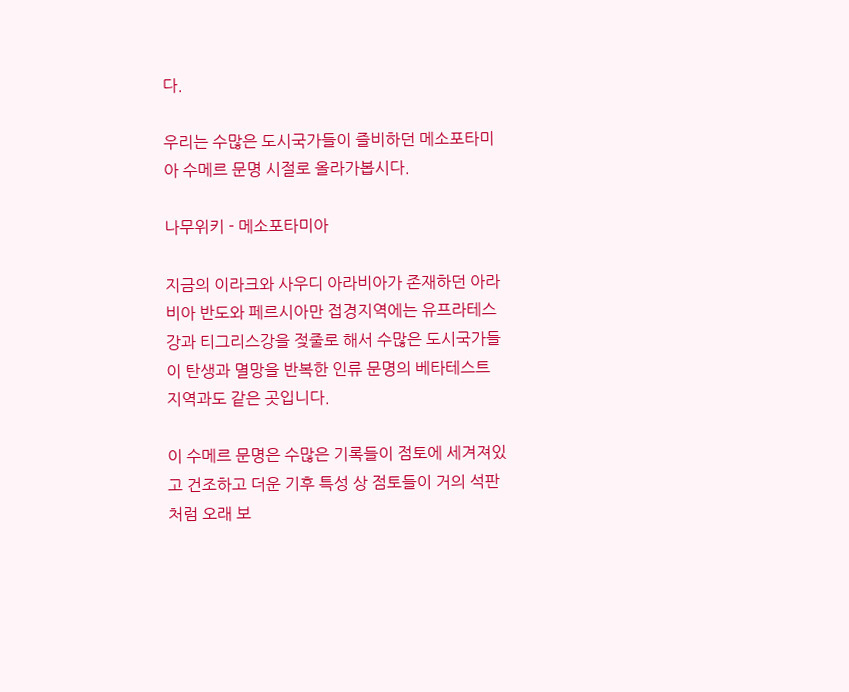다.

우리는 수많은 도시국가들이 즐비하던 메소포타미아 수메르 문명 시절로 올라가봅시다.

나무위키 - 메소포타미아

지금의 이라크와 사우디 아라비아가 존재하던 아라비아 반도와 페르시아만 접경지역에는 유프라테스강과 티그리스강을 젖줄로 해서 수많은 도시국가들이 탄생과 멸망을 반복한 인류 문명의 베타테스트 지역과도 같은 곳입니다.

이 수메르 문명은 수많은 기록들이 점토에 세겨져있고 건조하고 더운 기후 특성 상 점토들이 거의 석판처럼 오래 보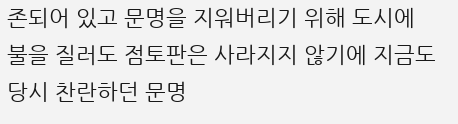존되어 있고 문명을 지워버리기 위해 도시에 불을 질러도 점토판은 사라지지 않기에 지금도 당시 찬란하던 문명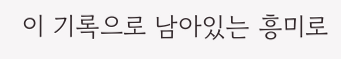이 기록으로 남아있는 흥미로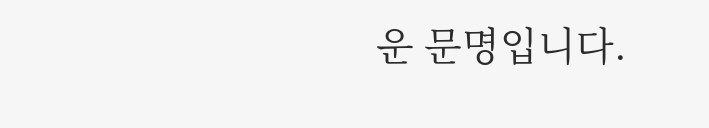운 문명입니다.